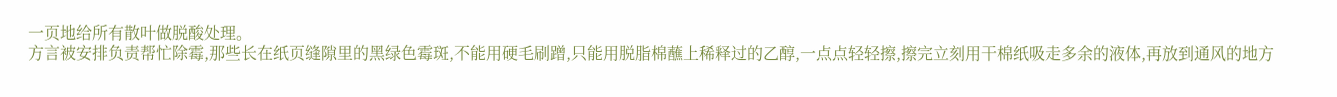一页地给所有散叶做脱酸处理。
方言被安排负责帮忙除霉,那些长在纸页缝隙里的黑绿色霉斑,不能用硬毛刷蹭,只能用脱脂棉蘸上稀释过的乙醇,一点点轻轻擦,擦完立刻用干棉纸吸走多余的液体,再放到通风的地方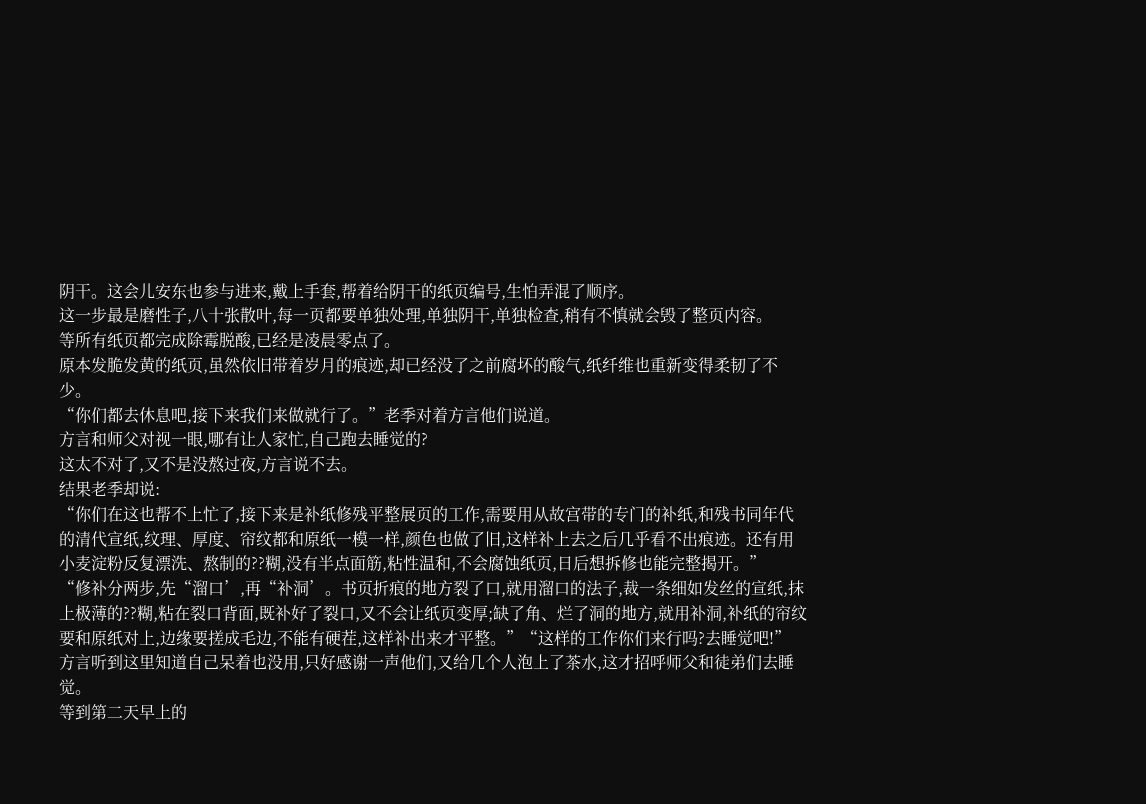阴干。这会儿安东也参与进来,戴上手套,帮着给阴干的纸页编号,生怕弄混了顺序。
这一步最是磨性子,八十张散叶,每一页都要单独处理,单独阴干,单独检查,稍有不慎就会毁了整页内容。
等所有纸页都完成除霉脱酸,已经是凌晨零点了。
原本发脆发黄的纸页,虽然依旧带着岁月的痕迹,却已经没了之前腐坏的酸气,纸纤维也重新变得柔韧了不少。
“你们都去休息吧,接下来我们来做就行了。”老季对着方言他们说道。
方言和师父对视一眼,哪有让人家忙,自己跑去睡觉的?
这太不对了,又不是没熬过夜,方言说不去。
结果老季却说:
“你们在这也帮不上忙了,接下来是补纸修残平整展页的工作,需要用从故宫带的专门的补纸,和残书同年代的清代宣纸,纹理、厚度、帘纹都和原纸一模一样,颜色也做了旧,这样补上去之后几乎看不出痕迹。还有用小麦淀粉反复漂洗、熬制的??糊,没有半点面筋,粘性温和,不会腐蚀纸页,日后想拆修也能完整揭开。”
“修补分两步,先“溜口’,再“补洞’。书页折痕的地方裂了口,就用溜口的法子,裁一条细如发丝的宣纸,抹上极薄的??糊,粘在裂口背面,既补好了裂口,又不会让纸页变厚;缺了角、烂了洞的地方,就用补洞,补纸的帘纹要和原纸对上,边缘要搓成毛边,不能有硬茬,这样补出来才平整。”“这样的工作你们来行吗?去睡觉吧!”
方言听到这里知道自己呆着也没用,只好感谢一声他们,又给几个人泡上了茶水,这才招呼师父和徒弟们去睡觉。
等到第二天早上的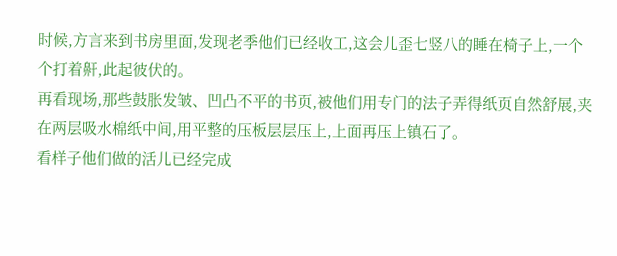时候,方言来到书房里面,发现老季他们已经收工,这会儿歪七竖八的睡在椅子上,一个个打着鼾,此起彼伏的。
再看现场,那些鼓胀发皱、凹凸不平的书页,被他们用专门的法子弄得纸页自然舒展,夹在两层吸水棉纸中间,用平整的压板层层压上,上面再压上镇石了。
看样子他们做的活儿已经完成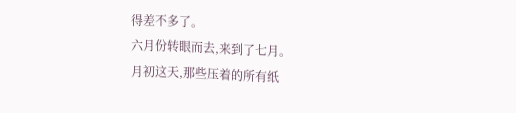得差不多了。
六月份转眼而去,来到了七月。
月初这天,那些压着的所有纸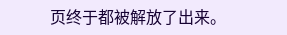页终于都被解放了出来。